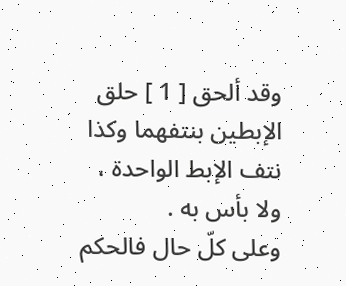وقد ألحق [ 1 ] حلق الإبطين بنتفهما وكذا نتف الإبط الواحدة ، ولا بأس به .
وعلى كلّ حال فالحكم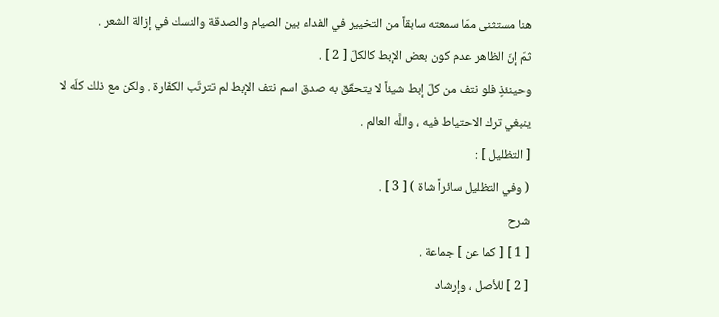هنا مستثنى ممّا سمعته سابقاً من التخيير في الفداء بين الصيام والصدقة والنسك في إزالة الشعر .
ثمّ إنّ الظاهر عدم كون بعض الإبط كالكلّ [ 2 ] .
وحينئذٍ فلو نتف من كلّ إبط شيئاً لا يتحقّق به صدق اسم نتف الإبط لم تترتّب الكفّارة . ولكن مع ذلك كلّه لا ينبغي ترك الاحتياط فيه ، واللَّه العالم .
[ التظليل ] :
( وفي التظليل سائراً شاة ) [ 3 ] .
شرح
[ 1 ] [ كما عن ] جماعة .
[ 2 ] للأصل ، وإرشاد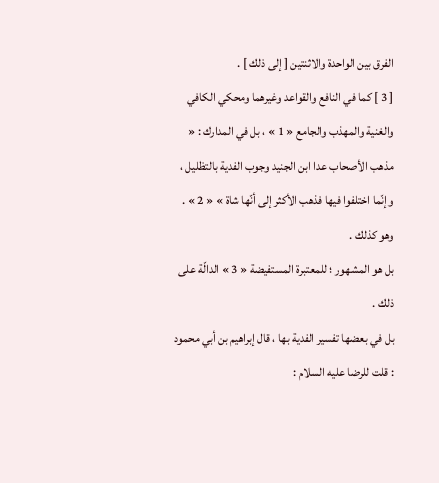الفرق بين الواحدة والاثنتين [ إلى ذلك ] .
[ 3 ] كما في النافع والقواعد وغيرهما ومحكي الكافي والغنية والمهذب والجامع « 1 » ، بل في المدارك : « مذهب الأصحاب عدا ابن الجنيد وجوب الفدية بالتظليل ، وإنّما اختلفوا فيها فذهب الأكثر إلى أنّها شاة » « 2 » . وهو كذلك .
بل هو المشهور ؛ للمعتبرة المستفيضة « 3 » الدالّة على ذلك .
بل في بعضها تفسير الفدية بها ، قال إبراهيم بن أبي محمود : قلت للرضا عليه السلام :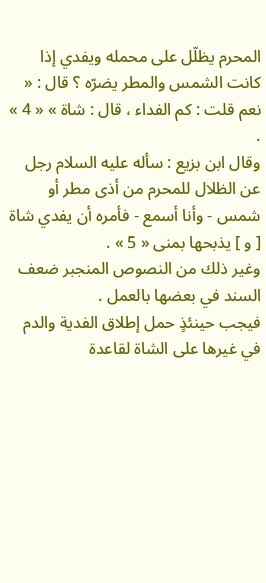المحرم يظلّل على محمله ويفدي إذا كانت الشمس والمطر يضرّه ؟ قال : « نعم قلت : كم الفداء ، قال : شاة » « 4 » .
وقال ابن بزيع : سأله عليه السلام رجل عن الظلال للمحرم من أذى مطر أو شمس - وأنا أسمع - فأمره أن يفدي شاة [ و ] يذبحها بمنى « 5 » .
وغير ذلك من النصوص المنجبر ضعف السند في بعضها بالعمل .
فيجب حينئذٍ حمل إطلاق الفدية والدم في غيرها على الشاة لقاعدة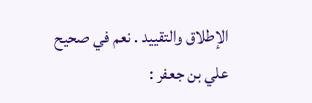الإطلاق والتقييد . نعم في صحيح علي بن جعفر :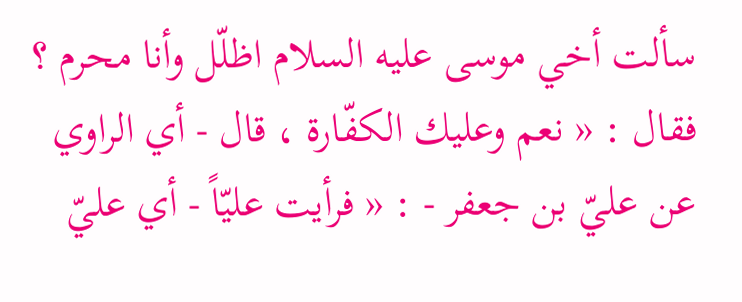سألت أخي موسى عليه السلام اظلّل وأنا محرم ؟ فقال : « نعم وعليك الكفّارة ، قال - أي الراوي عن عليّ بن جعفر - : « فرأيت عليّاً - أي عليّ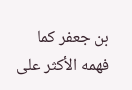بن جعفر كما فهمه الأكثر على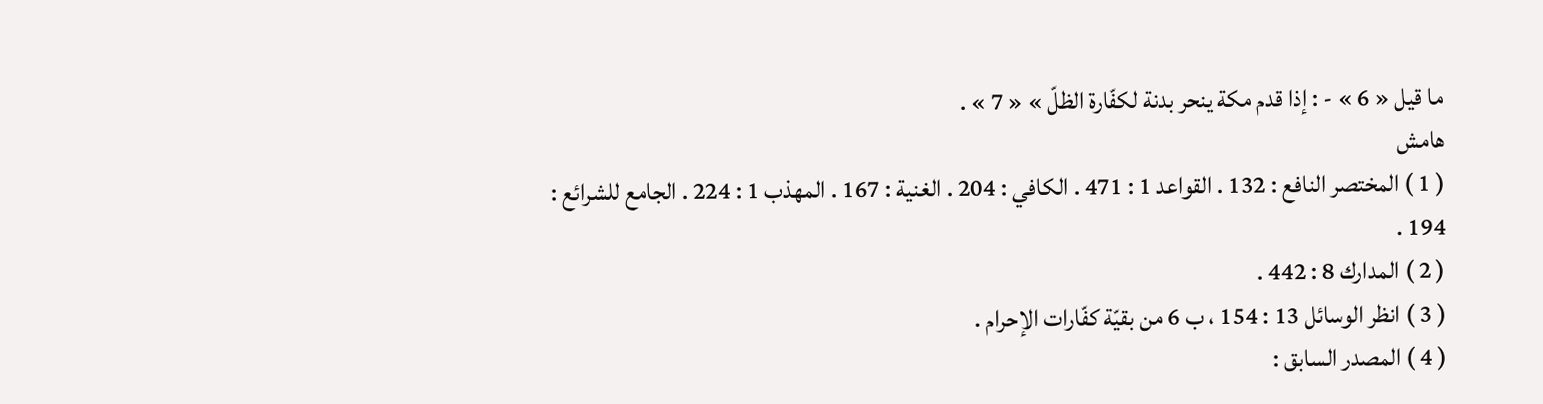ما قيل « 6 » - : إذا قدم مكة ينحر بدنة لكفّارة الظلّ » « 7 » .
هامش
( 1 ) المختصر النافع : 132 . القواعد 1 : 471 . الكافي : 204 . الغنية : 167 . المهذب 1 : 224 . الجامع للشرائع : 194 .
( 2 ) المدارك 8 : 442 .
( 3 ) انظر الوسائل 13 : 154 ، ب 6 من بقيّة كفّارات الإحرام .
( 4 ) المصدر السابق :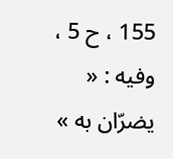155 ، ح 5 ، وفيه : « يضرّان به »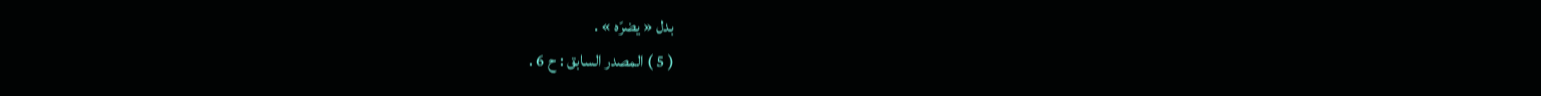بدل « يضرّه » .
( 5 ) المصدر السابق : ح 6 .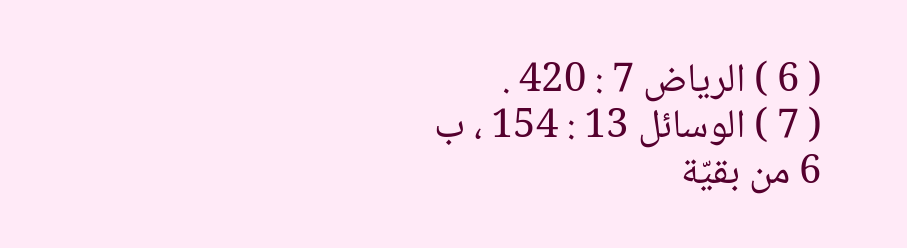( 6 ) الرياض 7 : 420 .
( 7 ) الوسائل 13 : 154 ، ب 6 من بقيّة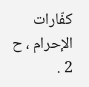كفّارات الإحرام ، ح 2 .